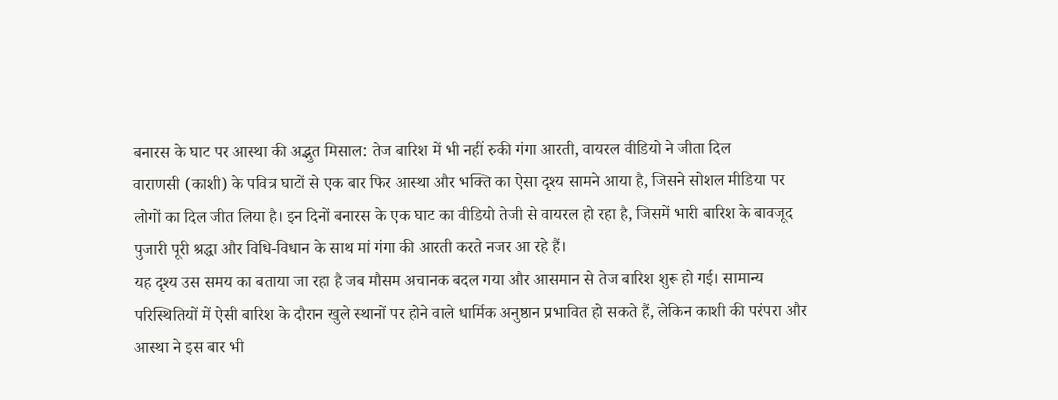बनारस के घाट पर आस्था की अद्भुत मिसाल: तेज बारिश में भी नहीं रुकी गंगा आरती, वायरल वीडियो ने जीता दिल
वाराणसी (काशी) के पवित्र घाटों से एक बार फिर आस्था और भक्ति का ऐसा दृश्य सामने आया है, जिसने सोशल मीडिया पर लोगों का दिल जीत लिया है। इन दिनों बनारस के एक घाट का वीडियो तेजी से वायरल हो रहा है, जिसमें भारी बारिश के बावजूद पुजारी पूरी श्रद्धा और विधि-विधान के साथ मां गंगा की आरती करते नजर आ रहे हैं।
यह दृश्य उस समय का बताया जा रहा है जब मौसम अचानक बदल गया और आसमान से तेज बारिश शुरू हो गई। सामान्य परिस्थितियों में ऐसी बारिश के दौरान खुले स्थानों पर होने वाले धार्मिक अनुष्ठान प्रभावित हो सकते हैं, लेकिन काशी की परंपरा और आस्था ने इस बार भी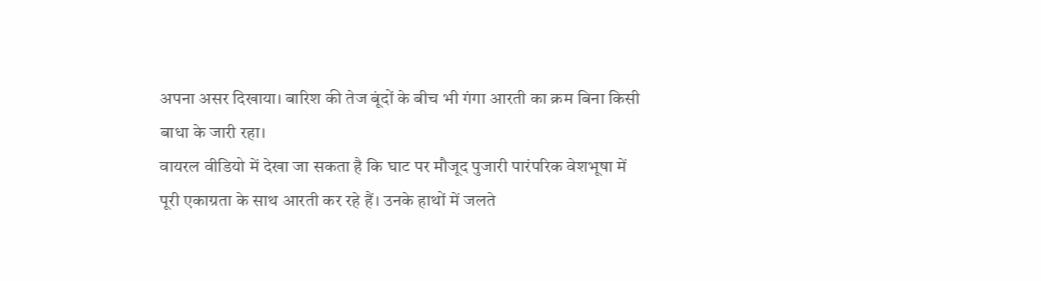अपना असर दिखाया। बारिश की तेज बूंदों के बीच भी गंगा आरती का क्रम बिना किसी बाधा के जारी रहा।
वायरल वीडियो में देखा जा सकता है कि घाट पर मौजूद पुजारी पारंपरिक वेशभूषा में पूरी एकाग्रता के साथ आरती कर रहे हैं। उनके हाथों में जलते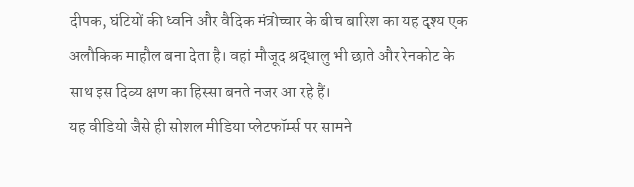दीपक, घंटियों की ध्वनि और वैदिक मंत्रोच्चार के बीच बारिश का यह दृश्य एक अलौकिक माहौल बना देता है। वहां मौजूद श्रद्धालु भी छाते और रेनकोट के साथ इस दिव्य क्षण का हिस्सा बनते नजर आ रहे हैं।
यह वीडियो जैसे ही सोशल मीडिया प्लेटफॉर्म्स पर सामने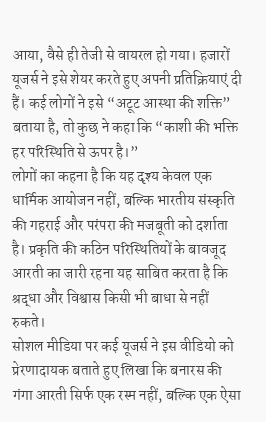आया, वैसे ही तेजी से वायरल हो गया। हजारों यूजर्स ने इसे शेयर करते हुए अपनी प्रतिक्रियाएं दी हैं। कई लोगों ने इसे “अटूट आस्था की शक्ति” बताया है, तो कुछ ने कहा कि “काशी की भक्ति हर परिस्थिति से ऊपर है।”
लोगों का कहना है कि यह दृश्य केवल एक धार्मिक आयोजन नहीं, बल्कि भारतीय संस्कृति की गहराई और परंपरा की मजबूती को दर्शाता है। प्रकृति की कठिन परिस्थितियों के बावजूद आरती का जारी रहना यह साबित करता है कि श्रद्धा और विश्वास किसी भी बाधा से नहीं रुकते।
सोशल मीडिया पर कई यूजर्स ने इस वीडियो को प्रेरणादायक बताते हुए लिखा कि बनारस की गंगा आरती सिर्फ एक रस्म नहीं, बल्कि एक ऐसा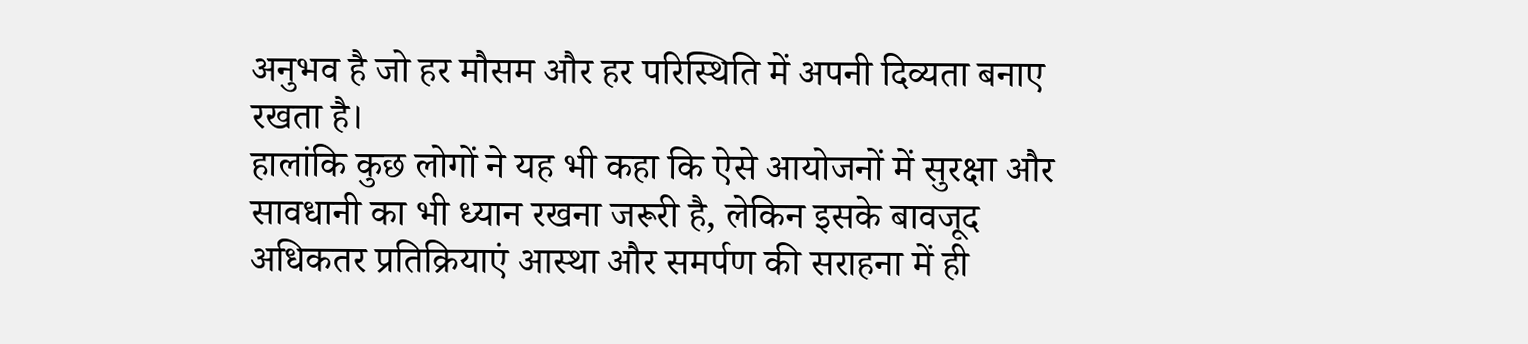अनुभव है जो हर मौसम और हर परिस्थिति में अपनी दिव्यता बनाए रखता है।
हालांकि कुछ लोगों ने यह भी कहा कि ऐसे आयोजनों में सुरक्षा और सावधानी का भी ध्यान रखना जरूरी है, लेकिन इसके बावजूद अधिकतर प्रतिक्रियाएं आस्था और समर्पण की सराहना में ही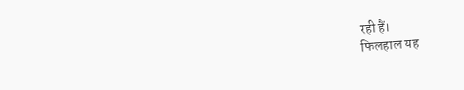रही हैं।
फिलहाल यह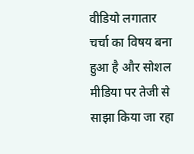वीडियो लगातार चर्चा का विषय बना हुआ है और सोशल मीडिया पर तेजी से साझा किया जा रहा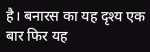है। बनारस का यह दृश्य एक बार फिर यह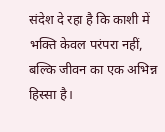संदेश दे रहा है कि काशी में भक्ति केवल परंपरा नहीं, बल्कि जीवन का एक अभिन्न हिस्सा है।